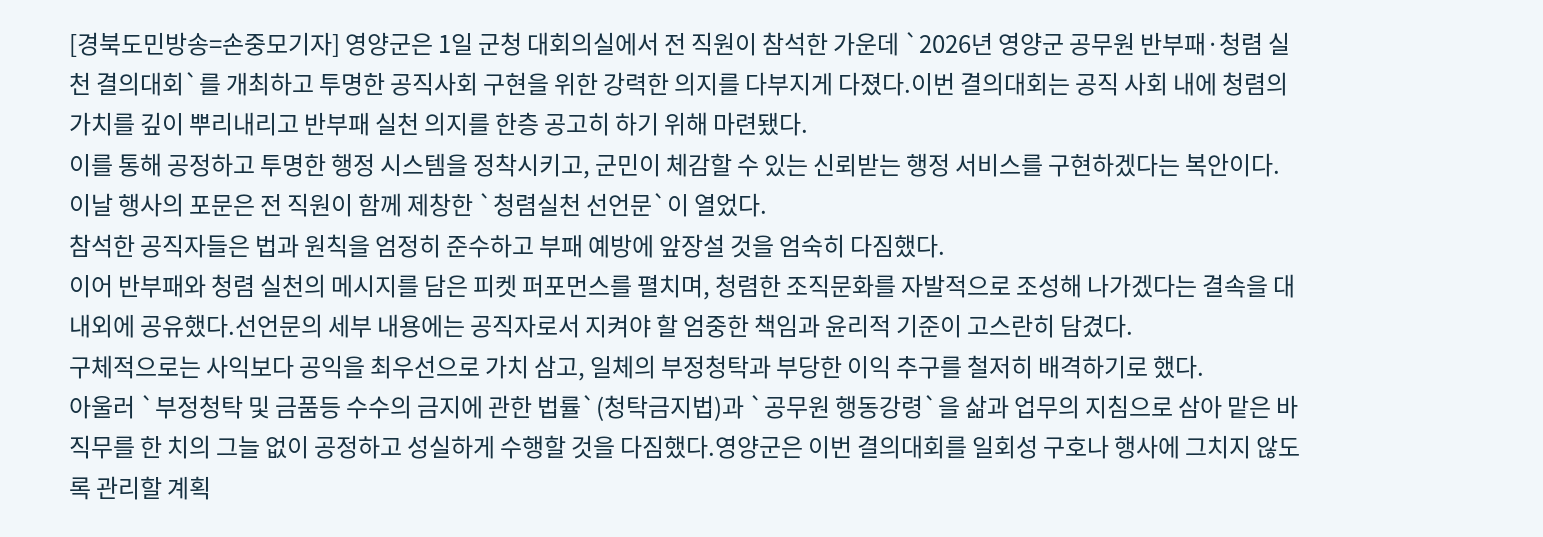[경북도민방송=손중모기자] 영양군은 1일 군청 대회의실에서 전 직원이 참석한 가운데 `2026년 영양군 공무원 반부패·청렴 실천 결의대회`를 개최하고 투명한 공직사회 구현을 위한 강력한 의지를 다부지게 다졌다.이번 결의대회는 공직 사회 내에 청렴의 가치를 깊이 뿌리내리고 반부패 실천 의지를 한층 공고히 하기 위해 마련됐다.
이를 통해 공정하고 투명한 행정 시스템을 정착시키고, 군민이 체감할 수 있는 신뢰받는 행정 서비스를 구현하겠다는 복안이다.이날 행사의 포문은 전 직원이 함께 제창한 `청렴실천 선언문`이 열었다.
참석한 공직자들은 법과 원칙을 엄정히 준수하고 부패 예방에 앞장설 것을 엄숙히 다짐했다.
이어 반부패와 청렴 실천의 메시지를 담은 피켓 퍼포먼스를 펼치며, 청렴한 조직문화를 자발적으로 조성해 나가겠다는 결속을 대내외에 공유했다.선언문의 세부 내용에는 공직자로서 지켜야 할 엄중한 책임과 윤리적 기준이 고스란히 담겼다.
구체적으로는 사익보다 공익을 최우선으로 가치 삼고, 일체의 부정청탁과 부당한 이익 추구를 철저히 배격하기로 했다.
아울러 `부정청탁 및 금품등 수수의 금지에 관한 법률`(청탁금지법)과 `공무원 행동강령`을 삶과 업무의 지침으로 삼아 맡은 바 직무를 한 치의 그늘 없이 공정하고 성실하게 수행할 것을 다짐했다.영양군은 이번 결의대회를 일회성 구호나 행사에 그치지 않도록 관리할 계획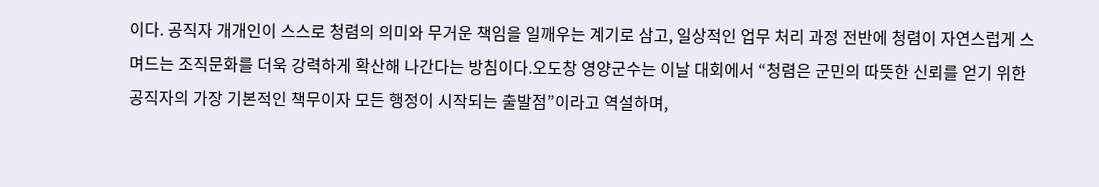이다. 공직자 개개인이 스스로 청렴의 의미와 무거운 책임을 일깨우는 계기로 삼고, 일상적인 업무 처리 과정 전반에 청렴이 자연스럽게 스며드는 조직문화를 더욱 강력하게 확산해 나간다는 방침이다.오도창 영양군수는 이날 대회에서 “청렴은 군민의 따뜻한 신뢰를 얻기 위한 공직자의 가장 기본적인 책무이자 모든 행정이 시작되는 출발점”이라고 역설하며,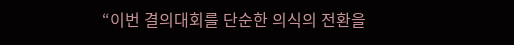“이번 결의대회를 단순한 의식의 전환을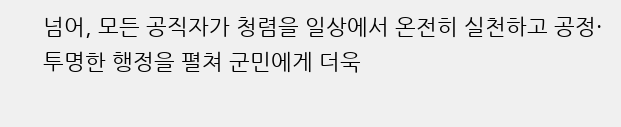넘어, 모든 공직자가 청렴을 일상에서 온전히 실천하고 공정·투명한 행정을 펼쳐 군민에게 더욱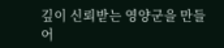깊이 신뢰받는 영양군을 만들어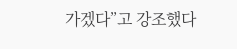가겠다”고 강조했다